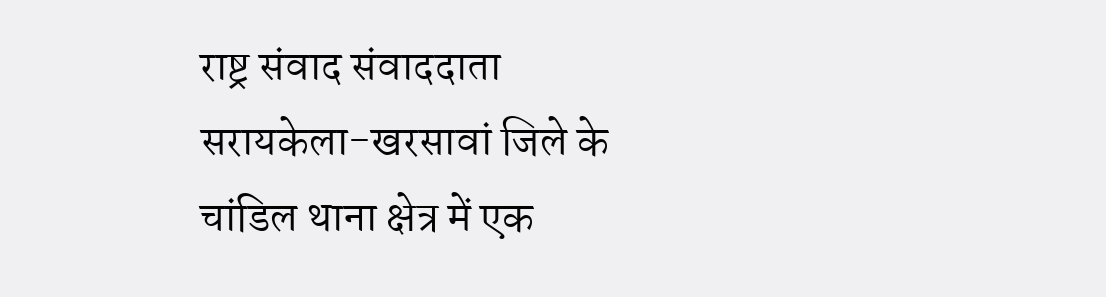राष्ट्र संवाद संवाददाता
सरायकेला-खरसावां जिले के चांडिल थाना क्षेत्र में एक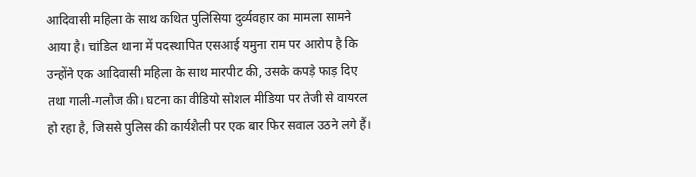आदिवासी महिला के साथ कथित पुलिसिया दुर्व्यवहार का मामला सामने आया है। चांडिल थाना में पदस्थापित एसआई यमुना राम पर आरोप है कि उन्होंने एक आदिवासी महिला के साथ मारपीट की, उसके कपड़े फाड़ दिए तथा गाली-गलौज की। घटना का वीडियो सोशल मीडिया पर तेजी से वायरल हो रहा है, जिससे पुलिस की कार्यशैली पर एक बार फिर सवाल उठने लगे हैं।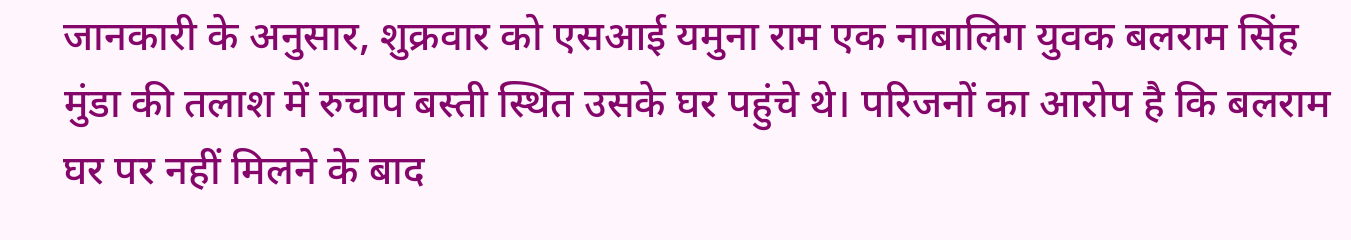जानकारी के अनुसार, शुक्रवार को एसआई यमुना राम एक नाबालिग युवक बलराम सिंह मुंडा की तलाश में रुचाप बस्ती स्थित उसके घर पहुंचे थे। परिजनों का आरोप है कि बलराम घर पर नहीं मिलने के बाद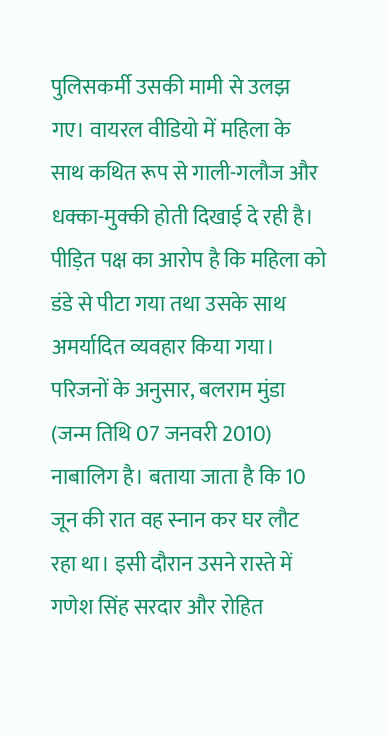पुलिसकर्मी उसकी मामी से उलझ गए। वायरल वीडियो में महिला के साथ कथित रूप से गाली-गलौज और धक्का-मुक्की होती दिखाई दे रही है। पीड़ित पक्ष का आरोप है कि महिला को डंडे से पीटा गया तथा उसके साथ अमर्यादित व्यवहार किया गया।
परिजनों के अनुसार, बलराम मुंडा (जन्म तिथि 07 जनवरी 2010) नाबालिग है। बताया जाता है कि 10 जून की रात वह स्नान कर घर लौट रहा था। इसी दौरान उसने रास्ते में गणेश सिंह सरदार और रोहित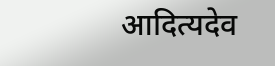आदित्यदेव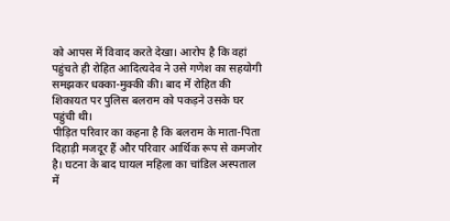को आपस में विवाद करते देखा। आरोप है कि वहां पहुंचते ही रोहित आदित्यदेव ने उसे गणेश का सहयोगी समझकर धक्का-मुक्की की। बाद में रोहित की शिकायत पर पुलिस बलराम को पकड़ने उसके घर पहुंची थी।
पीड़ित परिवार का कहना है कि बलराम के माता-पिता दिहाड़ी मजदूर हैं और परिवार आर्थिक रूप से कमजोर है। घटना के बाद घायल महिला का चांडिल अस्पताल में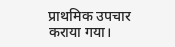प्राथमिक उपचार कराया गया।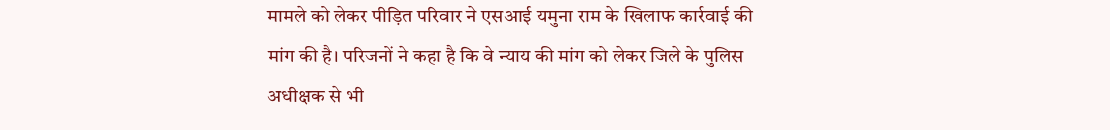मामले को लेकर पीड़ित परिवार ने एसआई यमुना राम के खिलाफ कार्रवाई की मांग की है। परिजनों ने कहा है कि वे न्याय की मांग को लेकर जिले के पुलिस अधीक्षक से भी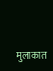मुलाकात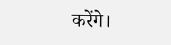करेंगे।